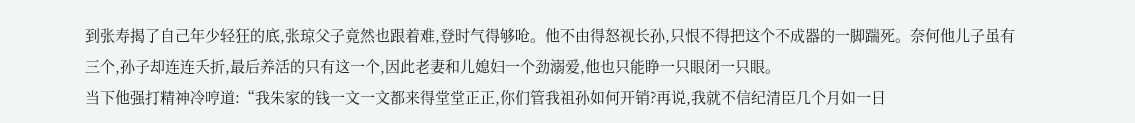到张寿揭了自己年少轻狂的底,张琼父子竟然也跟着难,登时气得够呛。他不由得怒视长孙,只恨不得把这个不成器的一脚踹死。奈何他儿子虽有三个,孙子却连连夭折,最后养活的只有这一个,因此老妻和儿媳妇一个劲溺爱,他也只能睁一只眼闭一只眼。
当下他强打精神冷哼道:“我朱家的钱一文一文都来得堂堂正正,你们管我祖孙如何开销?再说,我就不信纪清臣几个月如一日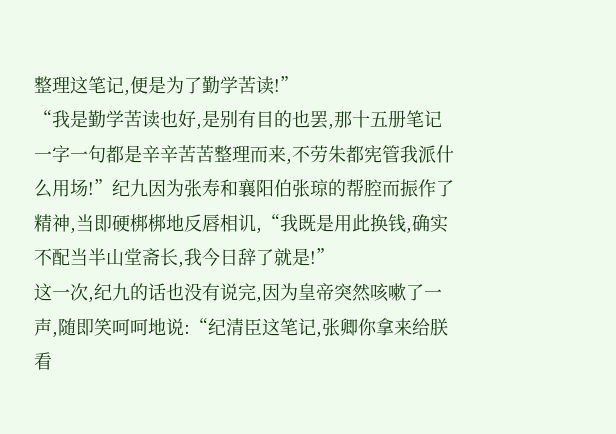整理这笔记,便是为了勤学苦读!”
“我是勤学苦读也好,是别有目的也罢,那十五册笔记一字一句都是辛辛苦苦整理而来,不劳朱都宪管我派什么用场!”纪九因为张寿和襄阳伯张琼的帮腔而振作了精神,当即硬梆梆地反唇相讥,“我既是用此换钱,确实不配当半山堂斋长,我今日辞了就是!”
这一次,纪九的话也没有说完,因为皇帝突然咳嗽了一声,随即笑呵呵地说:“纪清臣这笔记,张卿你拿来给朕看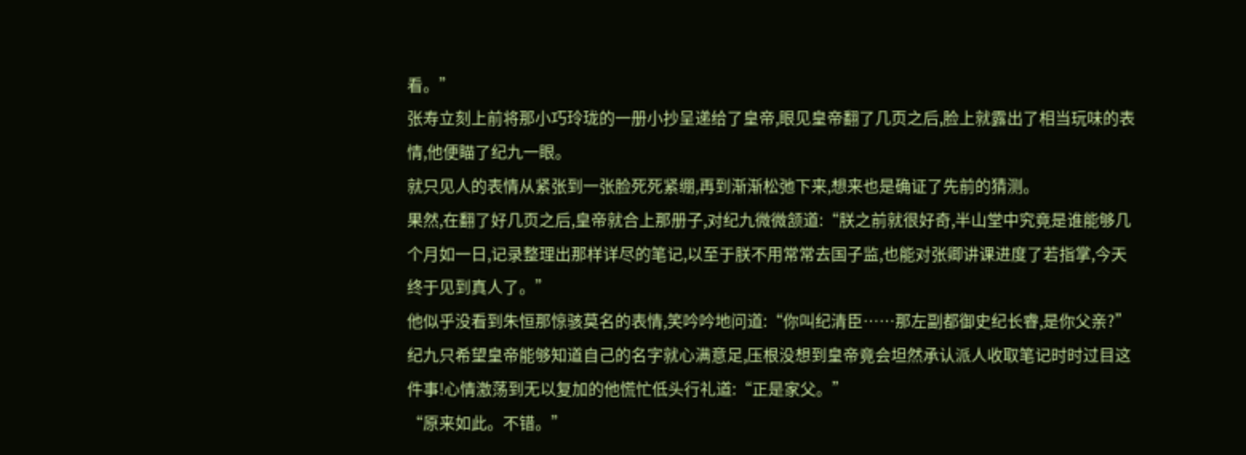看。”
张寿立刻上前将那小巧玲珑的一册小抄呈递给了皇帝,眼见皇帝翻了几页之后,脸上就露出了相当玩味的表情,他便瞄了纪九一眼。
就只见人的表情从紧张到一张脸死死紧绷,再到渐渐松弛下来,想来也是确证了先前的猜测。
果然,在翻了好几页之后,皇帝就合上那册子,对纪九微微颔道:“朕之前就很好奇,半山堂中究竟是谁能够几个月如一日,记录整理出那样详尽的笔记,以至于朕不用常常去国子监,也能对张卿讲课进度了若指掌,今天终于见到真人了。”
他似乎没看到朱恒那惊骇莫名的表情,笑吟吟地问道:“你叫纪清臣……那左副都御史纪长睿,是你父亲?”
纪九只希望皇帝能够知道自己的名字就心满意足,压根没想到皇帝竟会坦然承认派人收取笔记时时过目这件事!心情激荡到无以复加的他慌忙低头行礼道:“正是家父。”
“原来如此。不错。”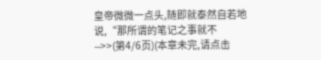皇帝微微一点头,随即就泰然自若地说,“那所谓的笔记之事就不
-->>(第4/6页)(本章未完,请点击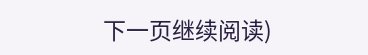下一页继续阅读)